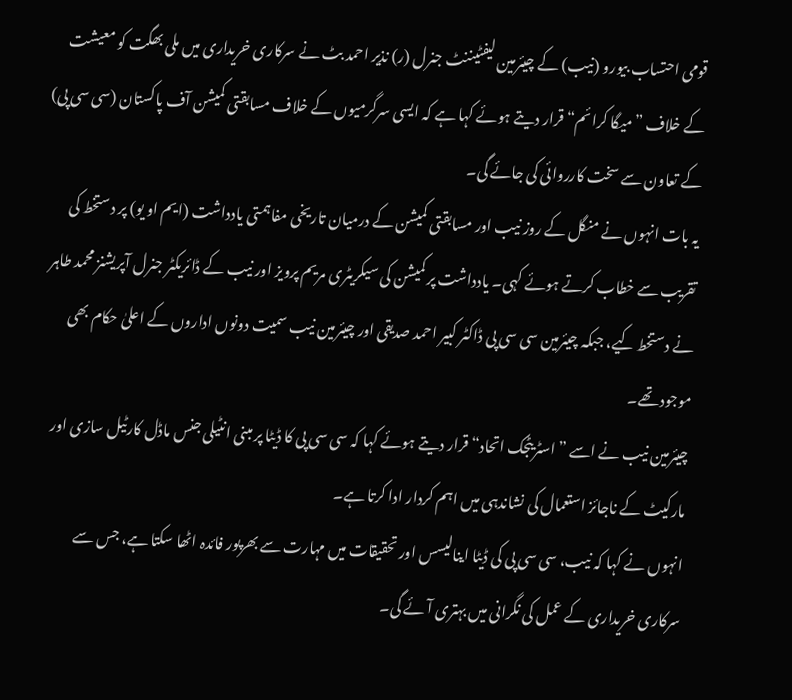قومی احتساب بیورو (نیب) کے چیئرمین لیفٹیننٹ جنرل (ر) نذیر احمد بٹ نے سرکاری خریداری میں ملی بھگت کو معیشت کے خلاف ”میگا کرائم“ قرار دیتے ہوئے کہا ہے کہ ایسی سرگرمیوں کے خلاف مسابقتی کمیشن آف پاکستان (سی سی پی) کے تعاون سے سخت کارروائی کی جائے گی۔
یہ بات انہوں نے منگل کے روز نیب اور مسابقتی کمیشن کے درمیان تاریخی مفاہمتی یادداشت (ایم او یو) پر دستخط کی تقریب سے خطاب کرتے ہوئے کہی۔ یادداشت پر کمیشن کی سیکریٹری مریم پرویز اور نیب کے ڈائریکٹر جنرل آپریشنز محمد طاہر نے دستخط کیے، جبکہ چیئرمین سی سی پی ڈاکٹر کبیر احمد صدیقی اور چیئرمین نیب سمیت دونوں اداروں کے اعلیٰ حکام بھی موجود تھے۔
چیئرمین نیب نے اسے ”اسٹریٹجک اتحاد“ قرار دیتے ہوئے کہا کہ سی سی پی کا ڈیٹا پر مبنی انٹیلی جنس ماڈل کارٹیل سازی اور مارکیٹ کے ناجائز استعمال کی نشاندہی میں اہم کردار ادا کرتا ہے۔
انہوں نے کہا کہ نیب، سی سی پی کی ڈیٹا اینالیسس اور تحقیقات میں مہارت سے بھرپور فائدہ اٹھا سکتا ہے، جس سے سرکاری خریداری کے عمل کی نگرانی میں بہتری آئے گی۔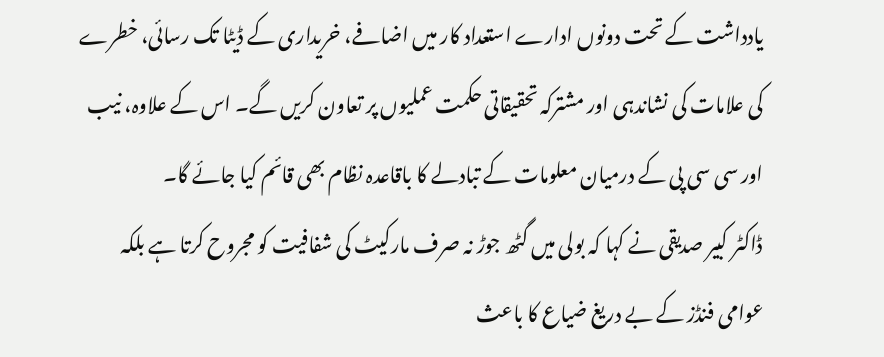یادداشت کے تحت دونوں ادارے استعداد کار میں اضافے، خریداری کے ڈیٹا تک رسائی، خطرے کی علامات کی نشاندہی اور مشترکہ تحقیقاتی حکمت عملیوں پر تعاون کریں گے۔ اس کے علاوہ، نیب اور سی سی پی کے درمیان معلومات کے تبادلے کا باقاعدہ نظام بھی قائم کیا جائے گا۔
ڈاکٹر کبیر صدیقی نے کہا کہ بولی میں گٹھ جوڑ نہ صرف مارکیٹ کی شفافیت کو مجروح کرتا ہے بلکہ عوامی فنڈز کے بے دریغ ضیاع کا باعث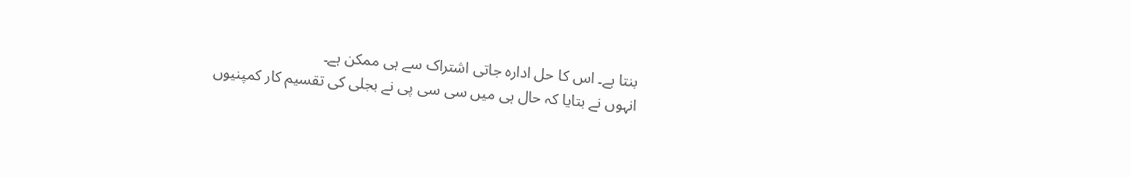بنتا ہے۔ اس کا حل ادارہ جاتی اشتراک سے ہی ممکن ہے۔
انہوں نے بتایا کہ حال ہی میں سی سی پی نے بجلی کی تقسیم کار کمپنیوں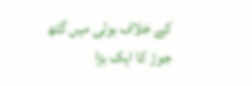کے خلاف بولی میں گٹھ جوڑ کا ایک بڑا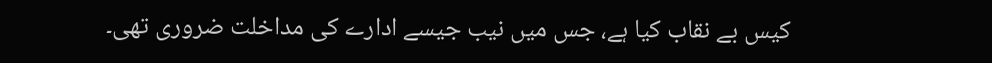کیس بے نقاب کیا ہے، جس میں نیب جیسے ادارے کی مداخلت ضروری تھی۔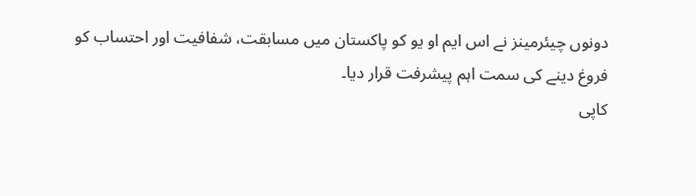دونوں چیئرمینز نے اس ایم او یو کو پاکستان میں مسابقت، شفافیت اور احتساب کو فروغ دینے کی سمت اہم پیشرفت قرار دیا۔
کاپی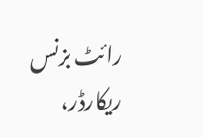رائٹ بزنس ریکارڈر،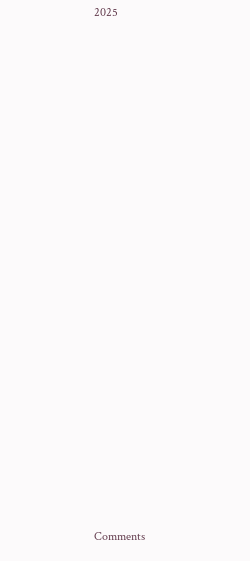2025






















Comments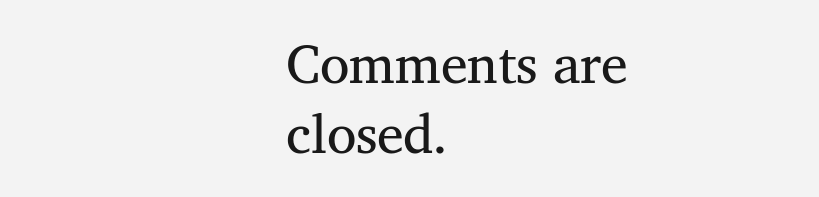Comments are closed.